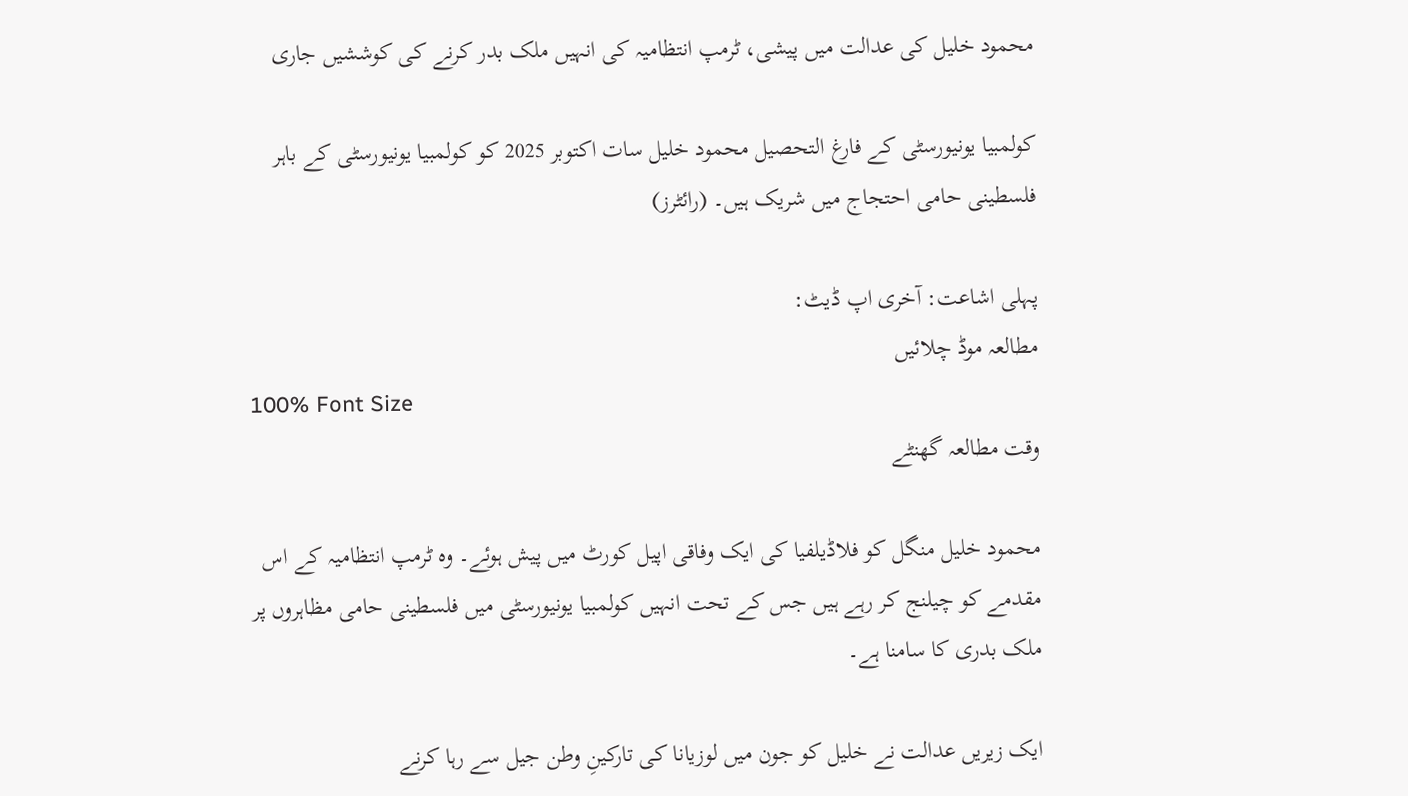محمود خلیل کی عدالت میں پیشی، ٹرمپ انتظامیہ کی انہیں ملک بدر کرنے کی کوششیں جاری

کولمبیا یونیورسٹی کے فارغ التحصیل محمود خلیل سات اکتوبر 2025 کو کولمبیا یونیورسٹی کے باہر فلسطینی حامی احتجاج میں شریک ہیں۔ (رائٹرز)

پہلی اشاعت: آخری اپ ڈیٹ:
مطالعہ موڈ چلائیں
100% Font Size
وقت مطالعہ گھنٹے

محمود خلیل منگل کو فلاڈیلفیا کی ایک وفاقی اپیل کورٹ میں پیش ہوئے۔ وہ ٹرمپ انتظامیہ کے اس مقدمے کو چیلنج کر رہے ہیں جس کے تحت انہیں کولمبیا یونیورسٹی میں فلسطینی حامی مظاہروں پر ملک بدری کا سامنا ہے۔

ایک زیریں عدالت نے خلیل کو جون میں لوزیانا کی تارکینِ وطن جیل سے رہا کرنے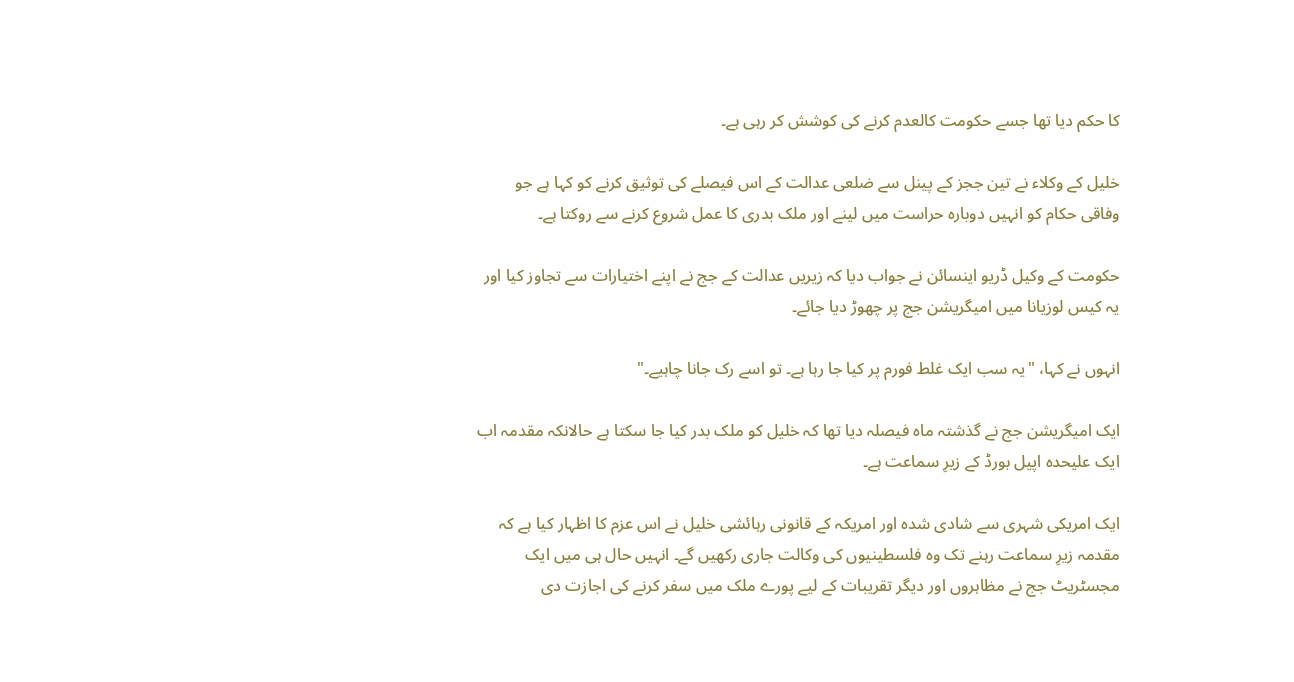کا حکم دیا تھا جسے حکومت کالعدم کرنے کی کوشش کر رہی ہے۔

خلیل کے وکلاء نے تین ججز کے پینل سے ضلعی عدالت کے اس فیصلے کی توثیق کرنے کو کہا ہے جو وفاقی حکام کو انہیں دوبارہ حراست میں لینے اور ملک بدری کا عمل شروع کرنے سے روکتا ہے۔

حکومت کے وکیل ڈریو اینسائن نے جواب دیا کہ زیریں عدالت کے جج نے اپنے اختیارات سے تجاوز کیا اور یہ کیس لوزیانا میں امیگریشن جج پر چھوڑ دیا جائے۔

انہوں نے کہا، "یہ سب ایک غلط فورم پر کیا جا رہا ہے۔ تو اسے رک جانا چاہیے۔"

ایک امیگریشن جج نے گذشتہ ماہ فیصلہ دیا تھا کہ خلیل کو ملک بدر کیا جا سکتا ہے حالانکہ مقدمہ اب ایک علیحدہ اپیل بورڈ کے زیرِ سماعت ہے۔

ایک امریکی شہری سے شادی شدہ اور امریکہ کے قانونی رہائشی خلیل نے اس عزم کا اظہار کیا ہے کہ مقدمہ زیرِ سماعت رہنے تک وہ فلسطینیوں کی وکالت جاری رکھیں گے۔ انہیں حال ہی میں ایک مجسٹریٹ جج نے مظاہروں اور دیگر تقریبات کے لیے پورے ملک میں سفر کرنے کی اجازت دی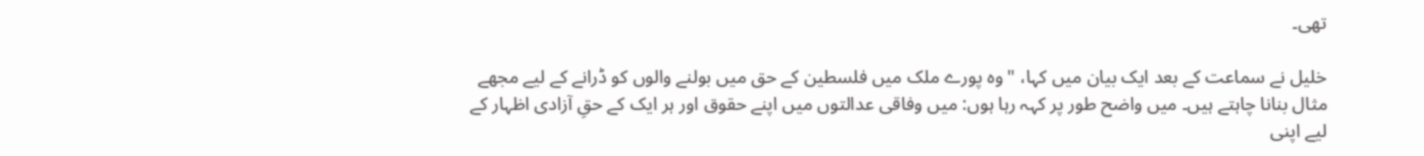تھی۔

خلیل نے سماعت کے بعد ایک بیان میں کہا، "وہ پورے ملک میں فلسطین کے حق میں بولنے والوں کو ڈرانے کے لیے مجھے مثال بنانا چاہتے ہیں۔ میں واضح طور پر کہہ رہا ہوں: میں وفاقی عدالتوں میں اپنے حقوق اور ہر ایک کے حقِ آزادی اظہار کے لیے اپنی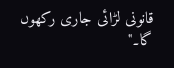قانونی لڑائی جاری رکھوں گا۔"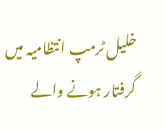خلیل ٹرمپ انتظامیہ میں گرفتار ہونے والے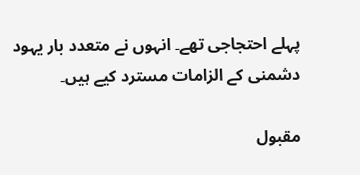پہلے احتجاجی تھے۔ انہوں نے متعدد بار یہود دشمنی کے الزامات مسترد کیے ہیں۔

مقبول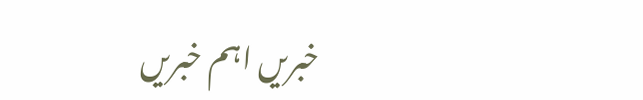خبریں اہم خبریں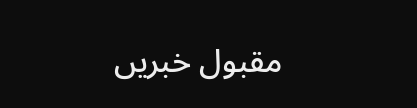مقبول خبریں